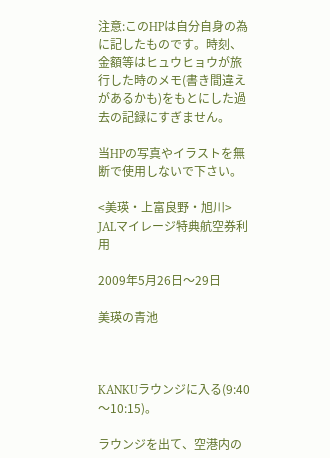注意:このHPは自分自身の為に記したものです。時刻、金額等はヒュウヒョウが旅行した時のメモ(書き間違えがあるかも)をもとにした過去の記録にすぎません。

当HPの写真やイラストを無断で使用しないで下さい。

<美瑛・上富良野・旭川> JALマイレージ特典航空券利用

2009年5月26日〜29日

美瑛の青池



KANKUラウンジに入る(9:40〜10:15)。

ラウンジを出て、空港内の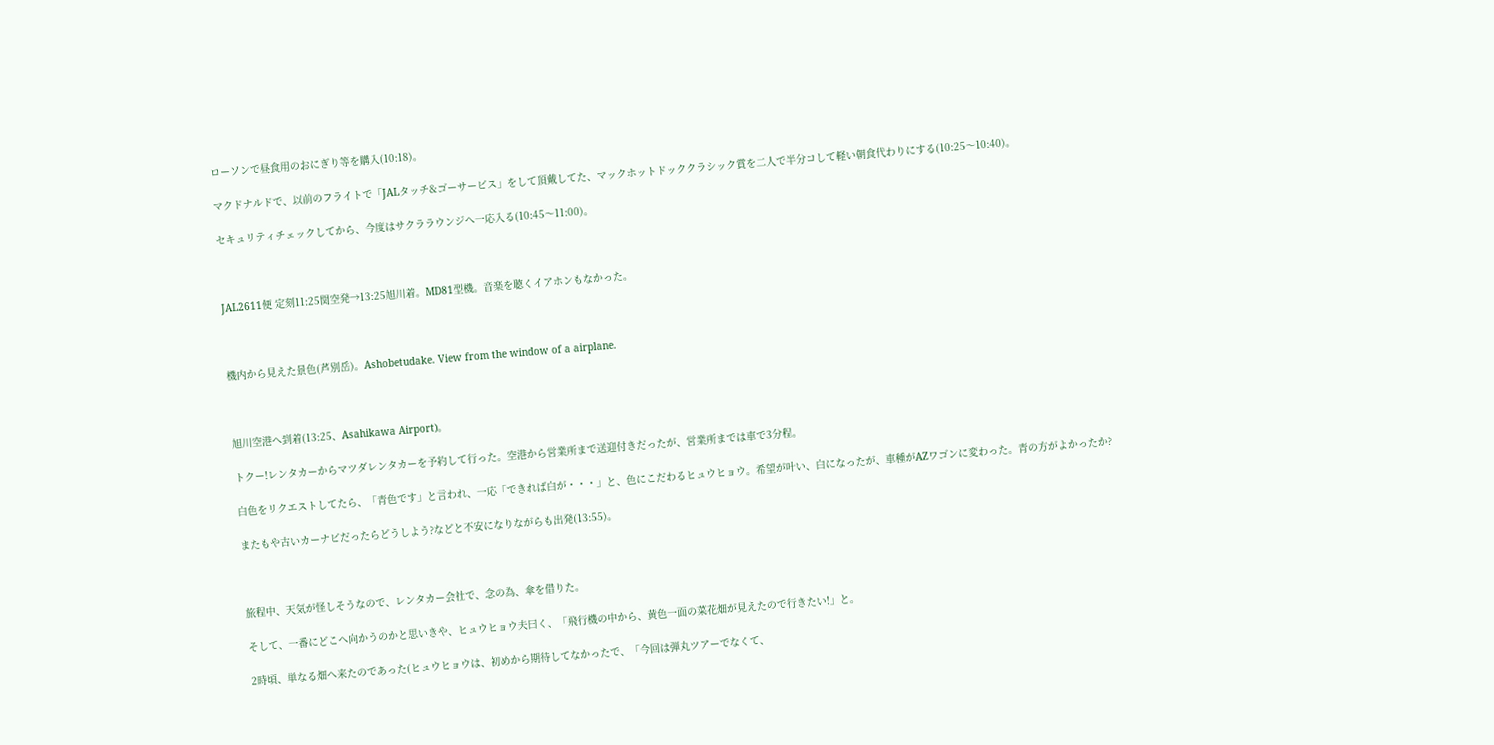ローソンで昼食用のおにぎり等を購入(10:18)。

マクドナルドで、以前のフライトで「JALタッチ&ゴーサービス」をして頂戴してた、マックホットドッククラシック賞を二人で半分コして軽い朝食代わりにする(10:25〜10:40)。

セキュリティチェックしてから、今度はサクララウンジへ一応入る(10:45〜11:00)。



JAL2611便 定刻11:25関空発→13:25旭川着。MD81型機。音楽を聴くイアホンもなかった。



機内から見えた景色(芦別岳)。Ashobetudake. View from the window of a airplane.



旭川空港へ到着(13:25、Asahikawa Airport)。

トクー!レンタカーからマツダレンタカーを予約して行った。空港から営業所まで送迎付きだったが、営業所までは車で3分程。

白色をリクエストしてたら、「青色です」と言われ、一応「できれば白が・・・」と、色にこだわるヒュウヒョウ。希望が叶い、白になったが、車種がAZワゴンに変わった。青の方がよかったか?

またもや古いカーナビだったらどうしよう?などと不安になりながらも出発(13:55)。



旅程中、天気が怪しそうなので、レンタカー会社で、念の為、傘を借りた。

そして、一番にどこへ向かうのかと思いきや、ヒュウヒョウ夫曰く、「飛行機の中から、黄色一面の菜花畑が見えたので行きたい!」と。

2時頃、単なる畑へ来たのであった(ヒュウヒョウは、初めから期待してなかったで、「今回は弾丸ツアーでなくて、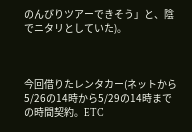のんびりツアーできそう」と、陰でニタリとしていた)。



今回借りたレンタカー(ネットから5/26の14時から5/29の14時までの時間契約。ETC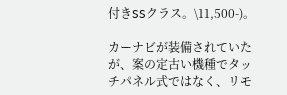付きSSクラス。\11,500-)。

カーナビが装備されていたが、案の定古い機種でタッチパネル式ではなく、リモ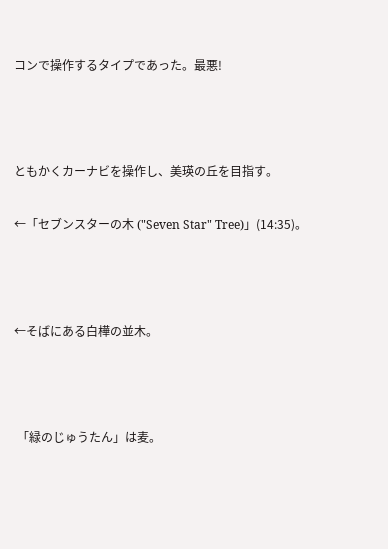コンで操作するタイプであった。最悪!



ともかくカーナビを操作し、美瑛の丘を目指す。

←「セブンスターの木 ("Seven Star" Tree)」(14:35)。



←そばにある白樺の並木。



 「緑のじゅうたん」は麦。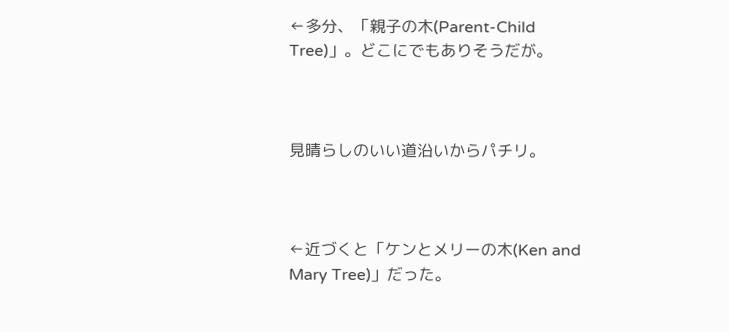←多分、「親子の木(Parent-Child Tree)」。どこにでもありそうだが。



見晴らしのいい道沿いからパチリ。



←近づくと「ケンとメリーの木(Ken and Mary Tree)」だった。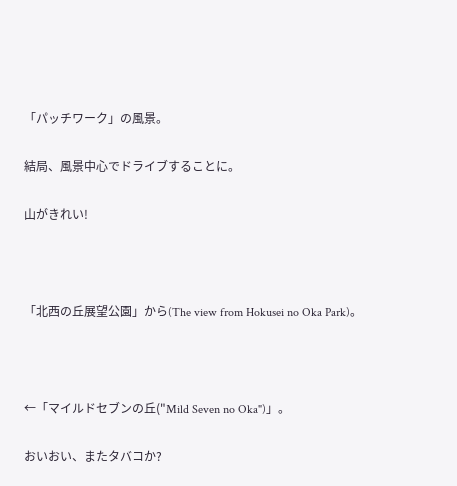「パッチワーク」の風景。

結局、風景中心でドライブすることに。

山がきれい!



「北西の丘展望公園」から(The view from Hokusei no Oka Park)。



←「マイルドセブンの丘("Mild Seven no Oka")」。

おいおい、またタバコか?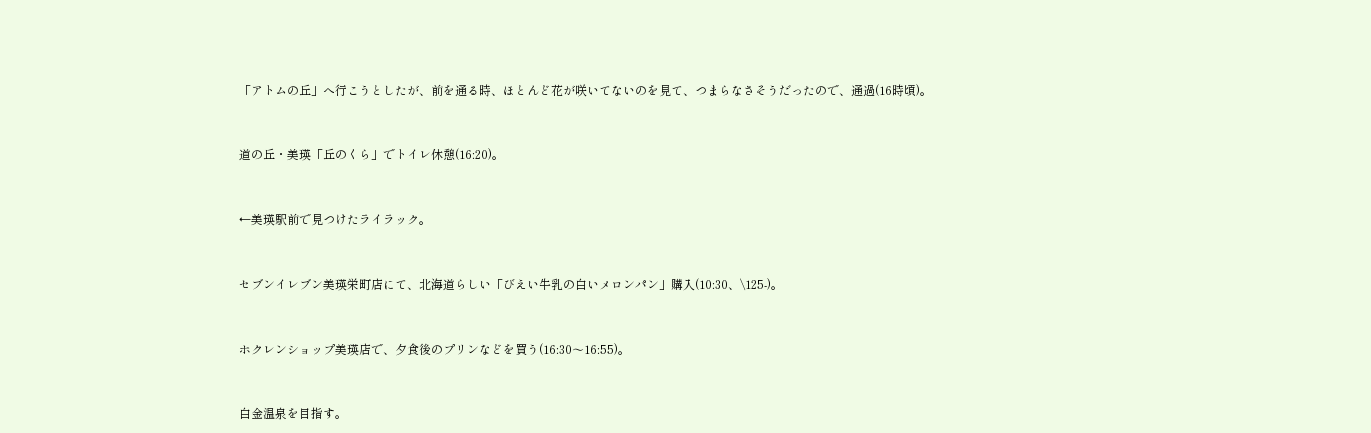「アトムの丘」へ行こうとしたが、前を通る時、ほとんど花が咲いてないのを見て、つまらなさそうだったので、通過(16時頃)。



道の丘・美瑛「丘のくら」でトイレ休憩(16:20)。



←美瑛駅前で見つけたライラック。



セブンイレブン美瑛栄町店にて、北海道らしい「びえい牛乳の白いメロンパン」購入(10:30、\125-)。



ホクレンショップ美瑛店で、夕食後のプリンなどを買う(16:30〜16:55)。



白金温泉を目指す。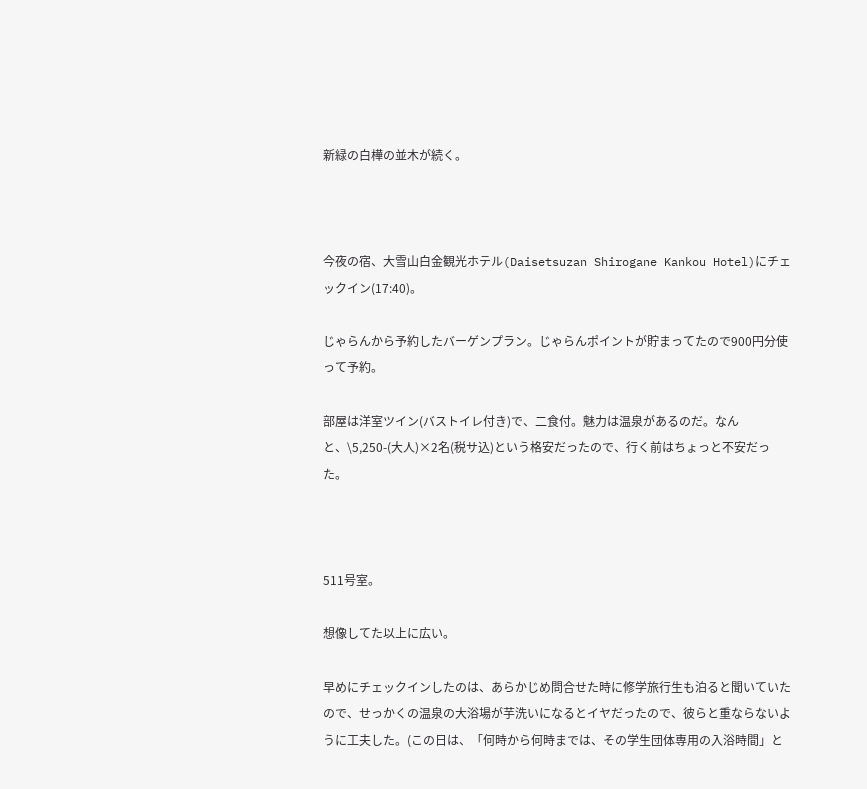新緑の白樺の並木が続く。



今夜の宿、大雪山白金観光ホテル(Daisetsuzan Shirogane Kankou Hotel)にチェックイン(17:40)。

じゃらんから予約したバーゲンプラン。じゃらんポイントが貯まってたので900円分使って予約。

部屋は洋室ツイン(バストイレ付き)で、二食付。魅力は温泉があるのだ。なんと、\5,250-(大人)×2名(税サ込)という格安だったので、行く前はちょっと不安だった。



511号室。

想像してた以上に広い。

早めにチェックインしたのは、あらかじめ問合せた時に修学旅行生も泊ると聞いていたので、せっかくの温泉の大浴場が芋洗いになるとイヤだったので、彼らと重ならないように工夫した。(この日は、「何時から何時までは、その学生団体専用の入浴時間」と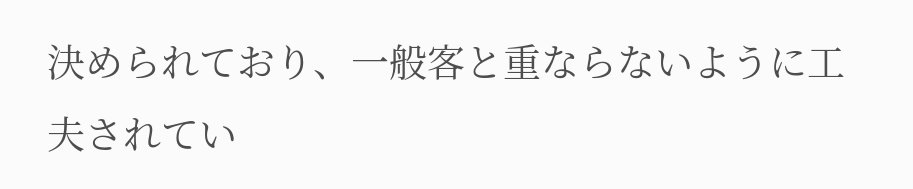決められており、一般客と重ならないように工夫されてい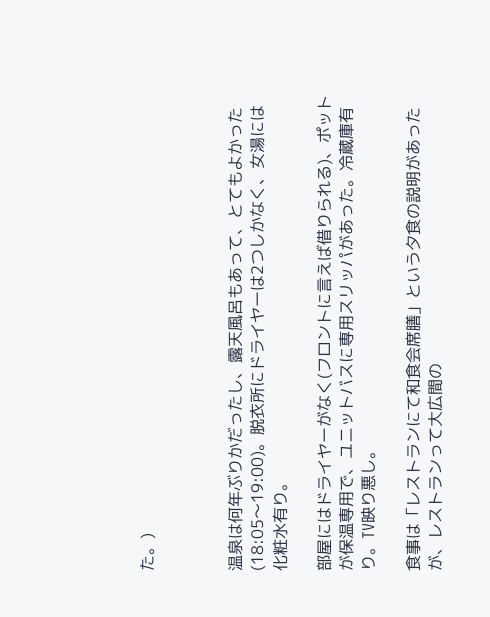た。)



温泉は何年ぶりかだったし、露天風呂もあって、とてもよかった(18:05〜19:00)。脱衣所にドライヤーは2つしかなく、女湯には化粧水有り。

部屋にはドライヤーがなく(フロントに言えば借りられる)、ポットが保温専用で、ユニットバスに専用スリッパがあった。冷蔵庫有り。TV映り悪し。

食事は「レストランにて和食会席膳」という夕食の説明があったが、レストランって大広間の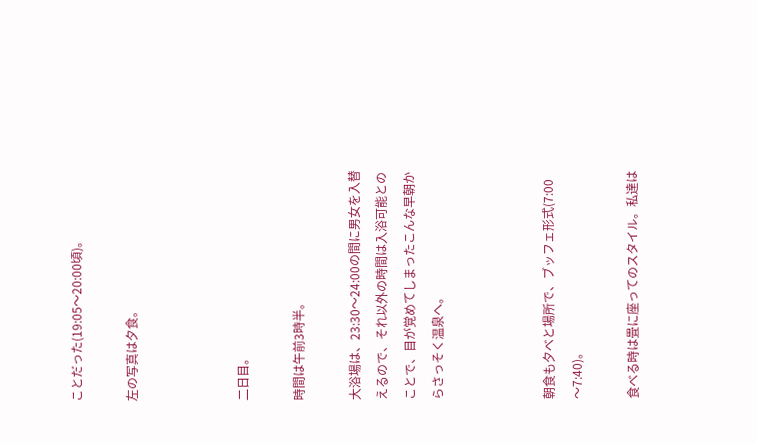ことだった(19:05〜20:00頃)。

左の写真は夕食。



二日目。

時間は午前3時半。

大浴場は、23:30〜24:00の間に男女を入替えるので、それ以外の時間は入浴可能とのことで、目が覚めてしまったこんな早朝からさっそく温泉へ。



朝食も夕べと場所で、ブッフェ形式(7:00〜7:40)。

食べる時は畳に座ってのスタイル。私達は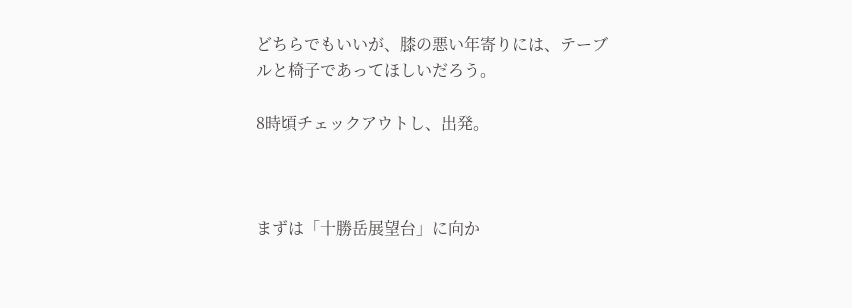どちらでもいいが、膝の悪い年寄りには、テーブルと椅子であってほしいだろう。

8時頃チェックアウトし、出発。



まずは「十勝岳展望台」に向か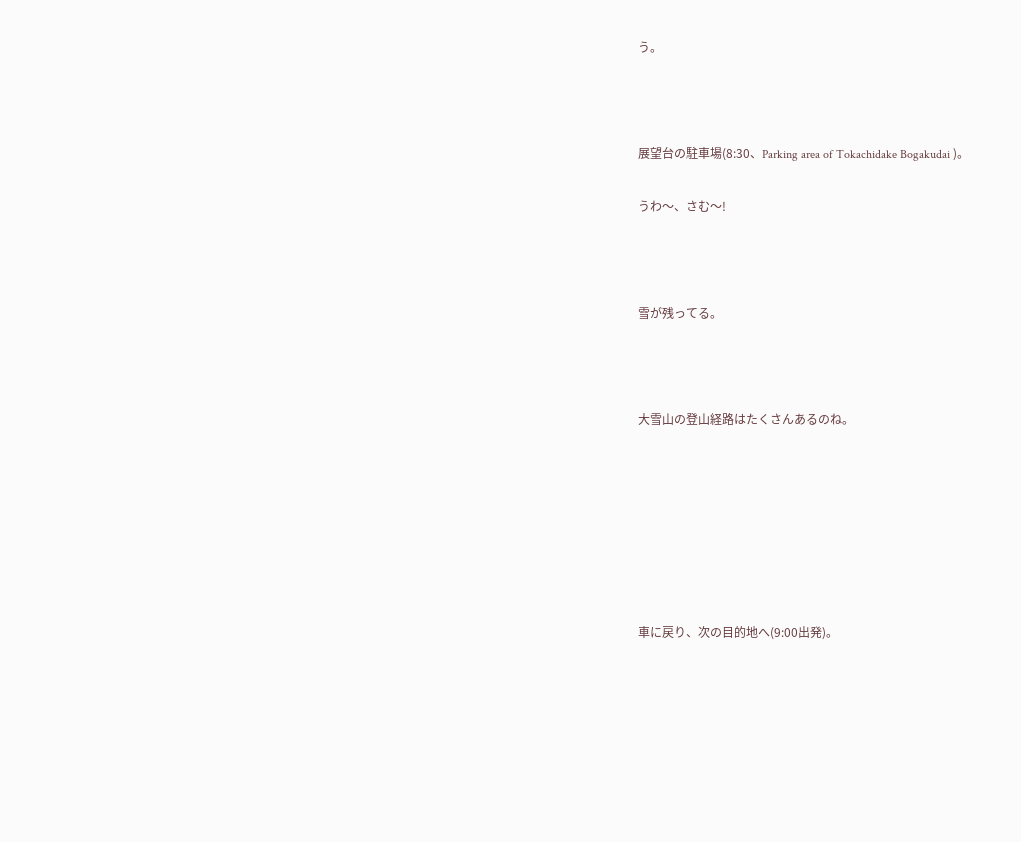う。



展望台の駐車場(8:30、Parking area of Tokachidake Bogakudai )。

うわ〜、さむ〜!



雪が残ってる。



大雪山の登山経路はたくさんあるのね。







車に戻り、次の目的地へ(9:00出発)。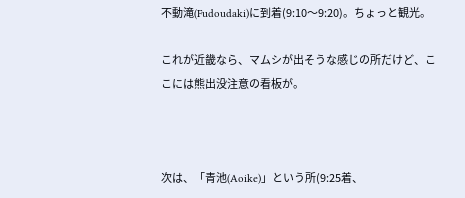不動滝(Fudoudaki)に到着(9:10〜9:20)。ちょっと観光。

これが近畿なら、マムシが出そうな感じの所だけど、ここには熊出没注意の看板が。



次は、「青池(Aoike)」という所(9:25着、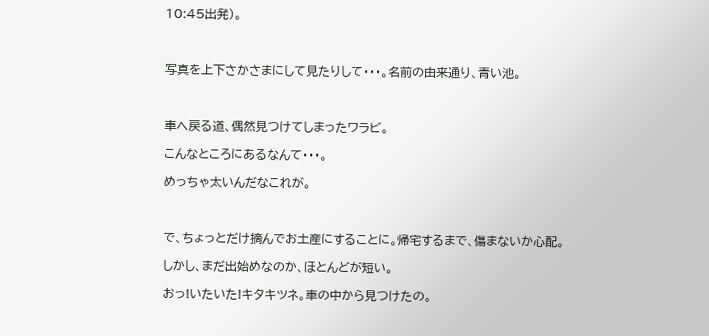10:45出発)。



写真を上下さかさまにして見たりして・・・。名前の由来通り、青い池。



車へ戻る道、偶然見つけてしまったワラビ。

こんなところにあるなんて・・・。

めっちゃ太いんだなこれが。



で、ちょっとだけ摘んでお土産にすることに。帰宅するまで、傷まないか心配。

しかし、まだ出始めなのか、ほとんどが短い。

おっ!いたいた!キタキツネ。車の中から見つけたの。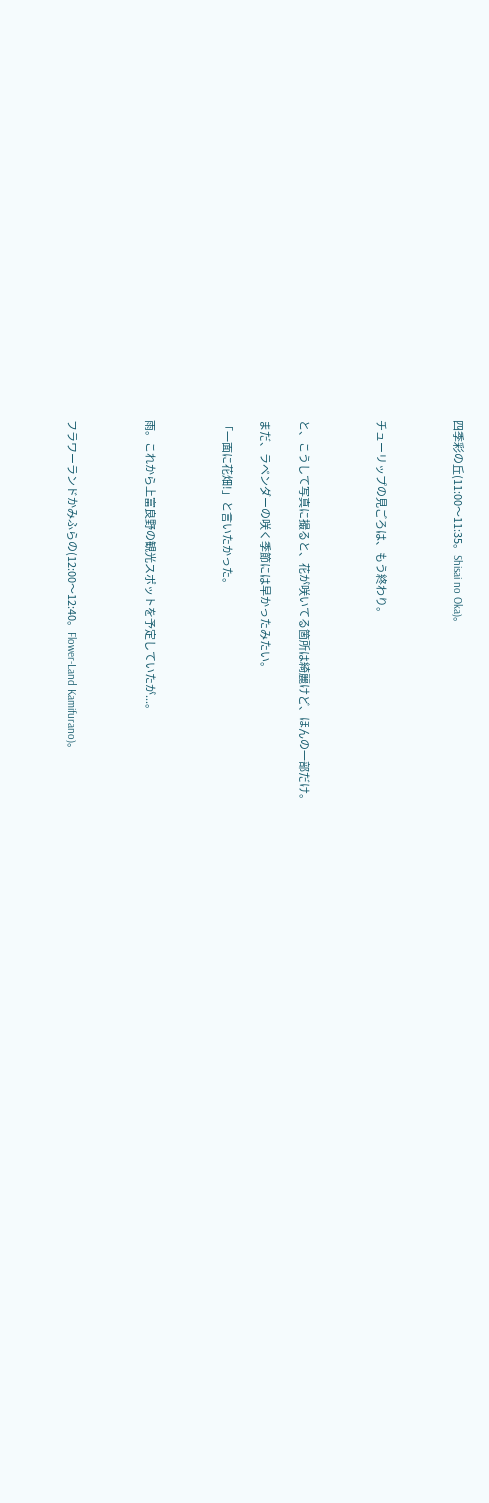四季彩の丘(11:00〜11:35。Shisai no Oka)。



チューリップの見ごろは、もう終わり。



と、こうして写真に撮ると、花が咲いてる箇所は綺麗けど、ほんの一部だけ。

まだ、ラベンダーの咲く季節には早かったみたい。

「一面に花畑!」と言いたかった。



雨。これから上富良野の観光スポットを予定していたが...。



フラワーランドかみふらの(12:00〜12:40。Flower-Land Kamifurano)。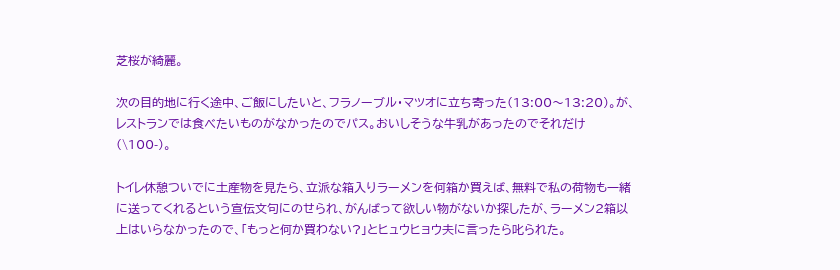芝桜が綺麗。

次の目的地に行く途中、ご飯にしたいと、フラノーブル・マツオに立ち寄った(13:00〜13:20)。が、レストランでは食べたいものがなかったのでパス。おいしそうな牛乳があったのでそれだけ(\100-)。

トイレ休憩ついでに土産物を見たら、立派な箱入りラーメンを何箱か買えば、無料で私の荷物も一緒に送ってくれるという宣伝文句にのせられ、がんばって欲しい物がないか探したが、ラーメン2箱以上はいらなかったので、「もっと何か買わない?」とヒュウヒョウ夫に言ったら叱られた。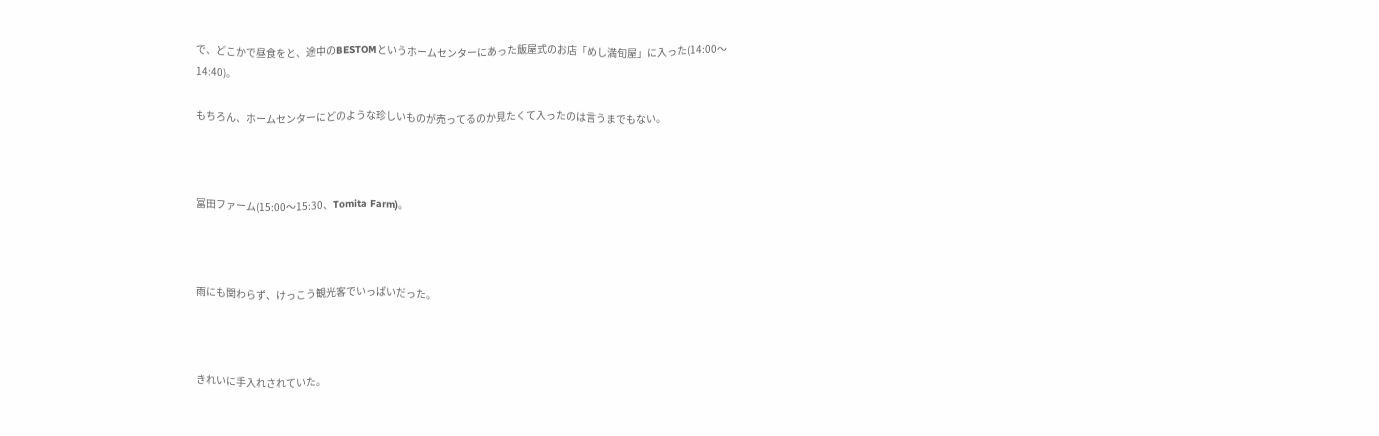で、どこかで昼食をと、途中のBESTOMというホームセンターにあった飯屋式のお店「めし満旬屋」に入った(14:00〜14:40)。

もちろん、ホームセンターにどのような珍しいものが売ってるのか見たくて入ったのは言うまでもない。



冨田ファーム(15:00〜15:30、Tomita Farm)。



雨にも関わらず、けっこう観光客でいっぱいだった。



きれいに手入れされていた。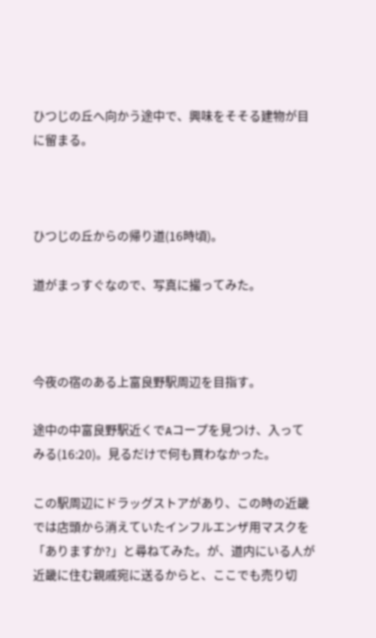ひつじの丘へ向かう途中で、興味をそそる建物が目に留まる。



ひつじの丘からの帰り道(16時頃)。

道がまっすぐなので、写真に撮ってみた。



今夜の宿のある上富良野駅周辺を目指す。

途中の中富良野駅近くでAコープを見つけ、入ってみる(16:20)。見るだけで何も買わなかった。

この駅周辺にドラッグストアがあり、この時の近畿では店頭から消えていたインフルエンザ用マスクを「ありますか?」と尋ねてみた。が、道内にいる人が近畿に住む親戚宛に送るからと、ここでも売り切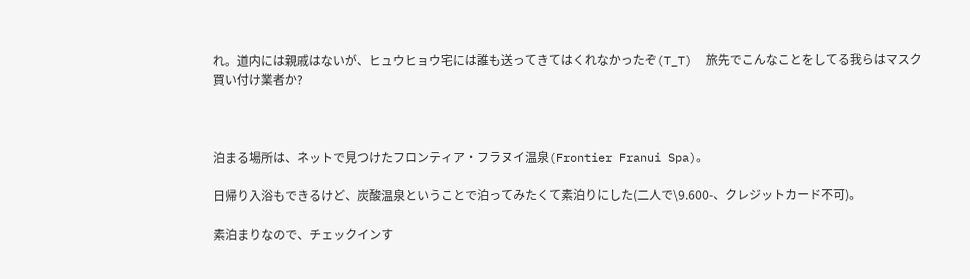れ。道内には親戚はないが、ヒュウヒョウ宅には誰も送ってきてはくれなかったぞ(T_T)  旅先でこんなことをしてる我らはマスク買い付け業者か?



泊まる場所は、ネットで見つけたフロンティア・フラヌイ温泉(Frontier Franui Spa)。

日帰り入浴もできるけど、炭酸温泉ということで泊ってみたくて素泊りにした(二人で\9.600-、クレジットカード不可)。

素泊まりなので、チェックインす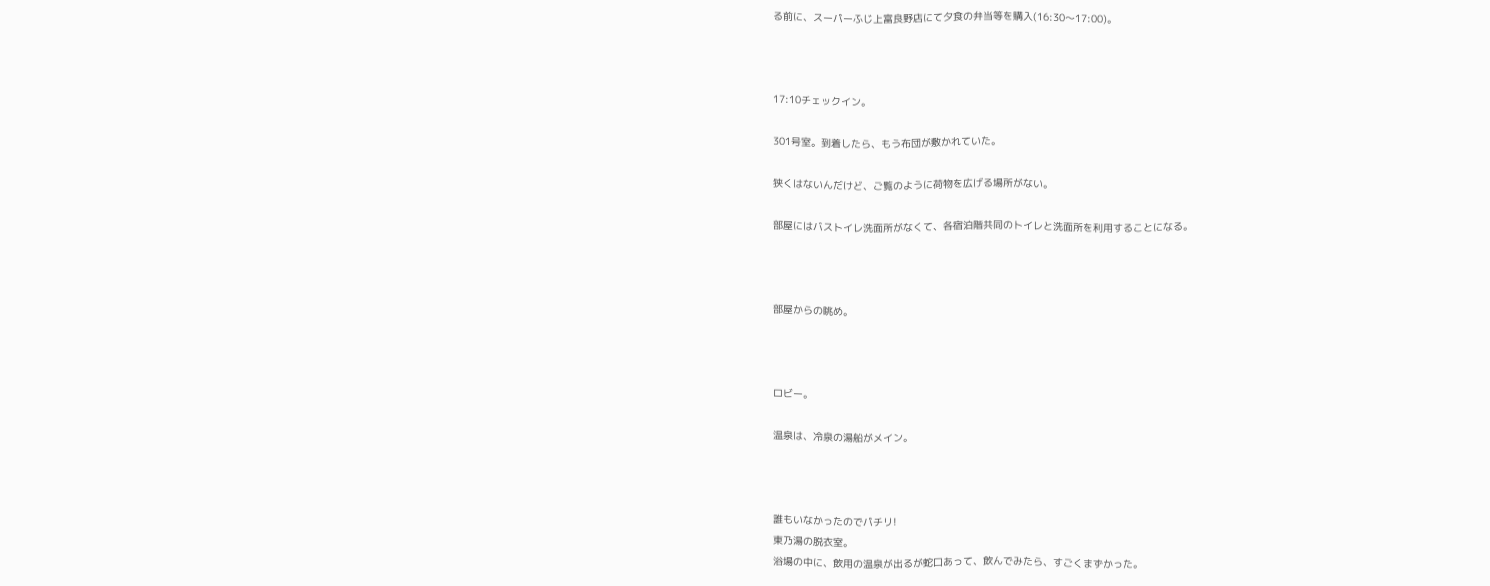る前に、スーパーふじ上富良野店にて夕食の弁当等を購入(16:30〜17:00)。



17:10チェックイン。

301号室。到着したら、もう布団が敷かれていた。

狭くはないんだけど、ご覧のように荷物を広げる場所がない。

部屋にはバストイレ洗面所がなくて、各宿泊階共同のトイレと洗面所を利用することになる。



部屋からの眺め。



ロビー。

温泉は、冷泉の湯船がメイン。



誰もいなかったのでパチリ!
東乃湯の脱衣室。
浴場の中に、飲用の温泉が出るが蛇口あって、飲んでみたら、すごくまずかった。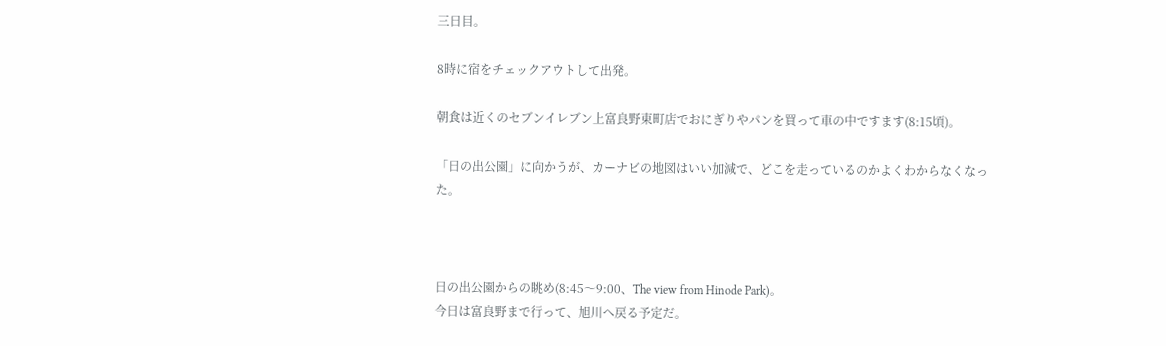三日目。

8時に宿をチェックアウトして出発。

朝食は近くのセブンイレブン上富良野東町店でおにぎりやパンを買って車の中ですます(8:15頃)。

「日の出公園」に向かうが、カーナビの地図はいい加減で、どこを走っているのかよくわからなくなった。



日の出公園からの眺め(8:45〜9:00、The view from Hinode Park)。
今日は富良野まで行って、旭川へ戻る予定だ。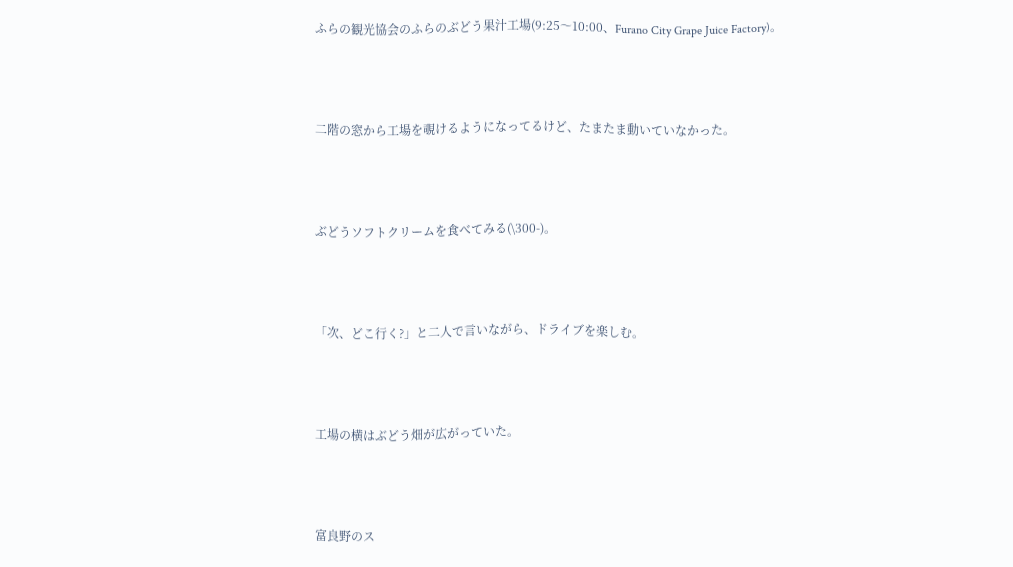ふらの観光協会のふらのぶどう果汁工場(9:25〜10:00、Furano City Grape Juice Factory)。



二階の窓から工場を覗けるようになってるけど、たまたま動いていなかった。



ぶどうソフトクリームを食べてみる(\300-)。



「次、どこ行く?」と二人で言いながら、ドライブを楽しむ。



工場の横はぶどう畑が広がっていた。



富良野のス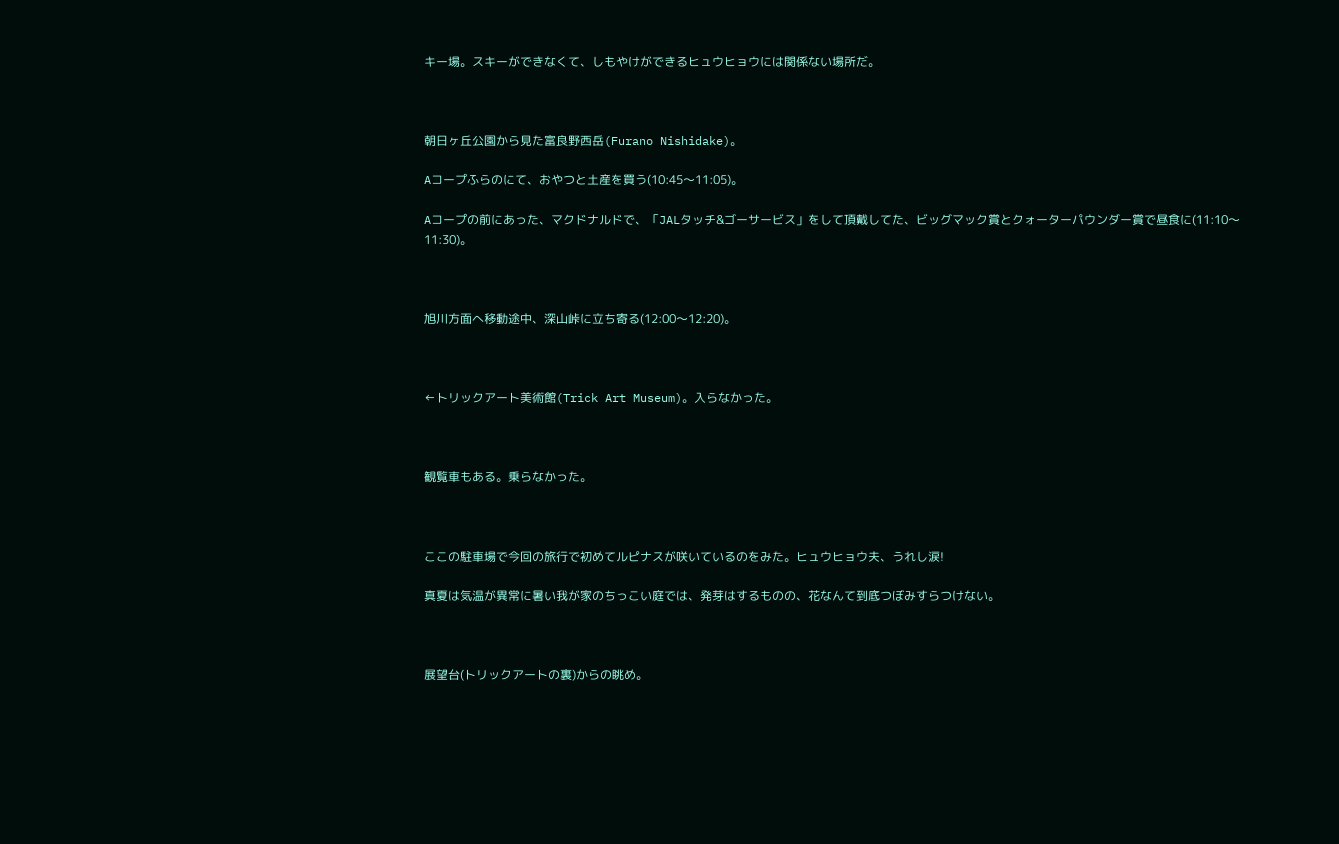キー場。スキーができなくて、しもやけができるヒュウヒョウには関係ない場所だ。



朝日ヶ丘公園から見た富良野西岳(Furano Nishidake)。

Aコープふらのにて、おやつと土産を買う(10:45〜11:05)。

Aコープの前にあった、マクドナルドで、「JALタッチ&ゴーサービス」をして頂戴してた、ビッグマック賞とクォーターパウンダー賞で昼食に(11:10〜11:30)。



旭川方面へ移動途中、深山峠に立ち寄る(12:00〜12:20)。



←トリックアート美術館(Trick Art Museum)。入らなかった。



観覧車もある。乗らなかった。



ここの駐車場で今回の旅行で初めてルピナスが咲いているのをみた。ヒュウヒョウ夫、うれし涙!

真夏は気温が異常に暑い我が家のちっこい庭では、発芽はするものの、花なんて到底つぼみすらつけない。



展望台(トリックアートの裏)からの眺め。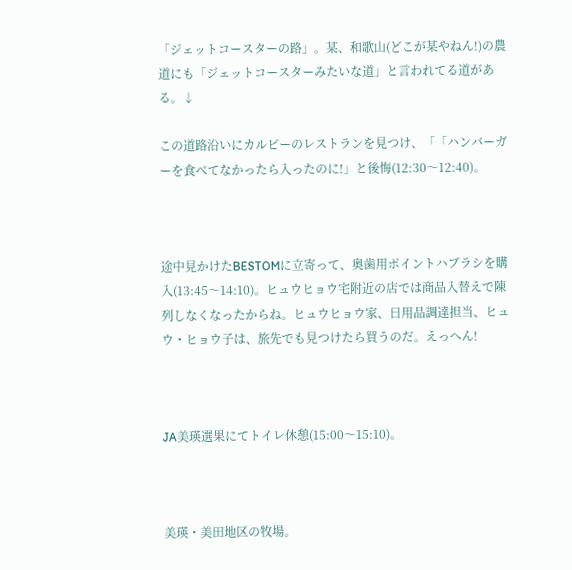「ジェットコースターの路」。某、和歌山(どこが某やねん!)の農道にも「ジェットコースターみたいな道」と言われてる道がある。↓

この道路沿いにカルビーのレストランを見つけ、「「ハンバーガーを食べてなかったら入ったのに!」と後悔(12:30〜12:40)。



途中見かけたBESTOMに立寄って、奥歯用ポイントハブラシを購入(13:45〜14:10)。ヒュウヒョウ宅附近の店では商品入替えで陳列しなくなったからね。ヒュウヒョウ家、日用品調達担当、ヒュウ・ヒョウ子は、旅先でも見つけたら買うのだ。えっへん!



JA美瑛選果にてトイレ休憩(15:00〜15:10)。



美瑛・美田地区の牧場。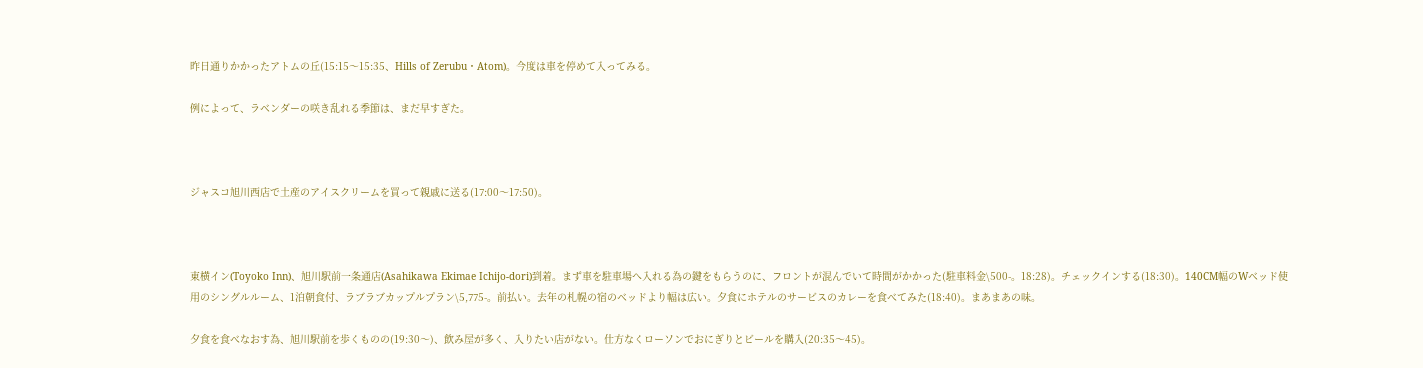昨日通りかかったアトムの丘(15:15〜15:35、Hills of Zerubu・Atom)。今度は車を停めて入ってみる。

例によって、ラベンダーの咲き乱れる季節は、まだ早すぎた。



ジャスコ旭川西店で土産のアイスクリームを買って親戚に送る(17:00〜17:50)。



東横イン(Toyoko Inn)、旭川駅前一条通店(Asahikawa Ekimae Ichijo-dori)到着。まず車を駐車場へ入れる為の鍵をもらうのに、フロントが混んでいて時間がかかった(駐車料金\500-。18:28)。チェックインする(18:30)。140CM幅のWベッド使用のシングルルーム、1泊朝食付、ラブラブカップルプラン\5,775-。前払い。去年の札幌の宿のベッドより幅は広い。夕食にホテルのサービスのカレーを食べてみた(18:40)。まあまあの味。

夕食を食べなおす為、旭川駅前を歩くものの(19:30〜)、飲み屋が多く、入りたい店がない。仕方なくローソンでおにぎりとビールを購入(20:35〜45)。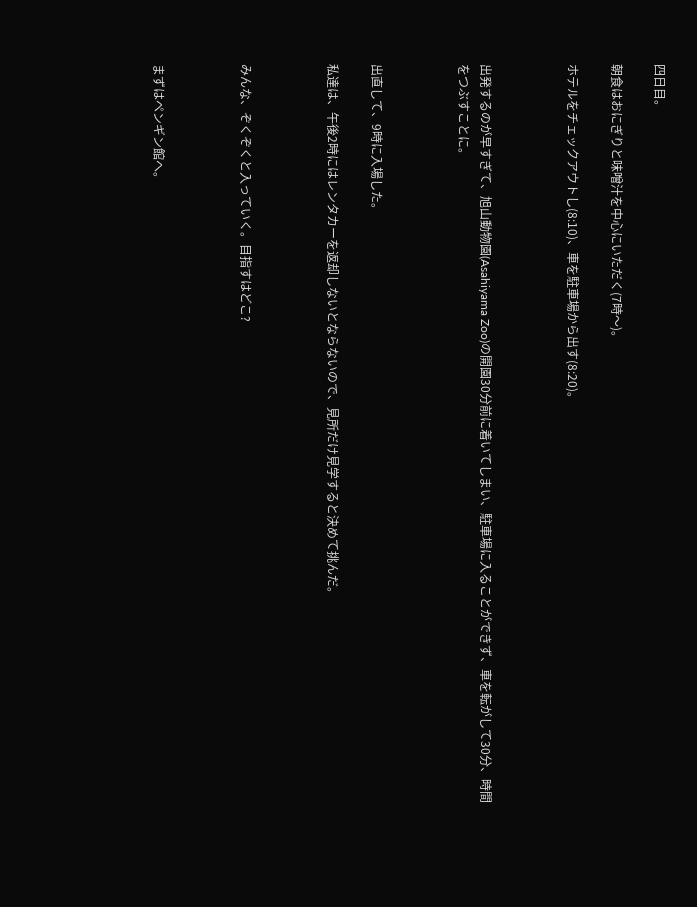四日目。

朝食はおにぎりと味噌汁を中心にいただく(7時〜)。

ホテルをチェックアウトし(8:10)、車を駐車場から出す(8:20)。



出発するのが早すぎて、旭山動物園(Asahiyama Zoo)の開園30分前に着いてしまい、駐車場に入ることができず、車を転がして30分、時間をつぶすことに。



出直して、9時に入場した。

私達は、午後2時にはレンタカーを返却しないとならないので、見所だけ見学すると決めて挑んだ。



みんな、ぞくぞくと入っていく。目指すはどこ?



まずはペンギン館へ。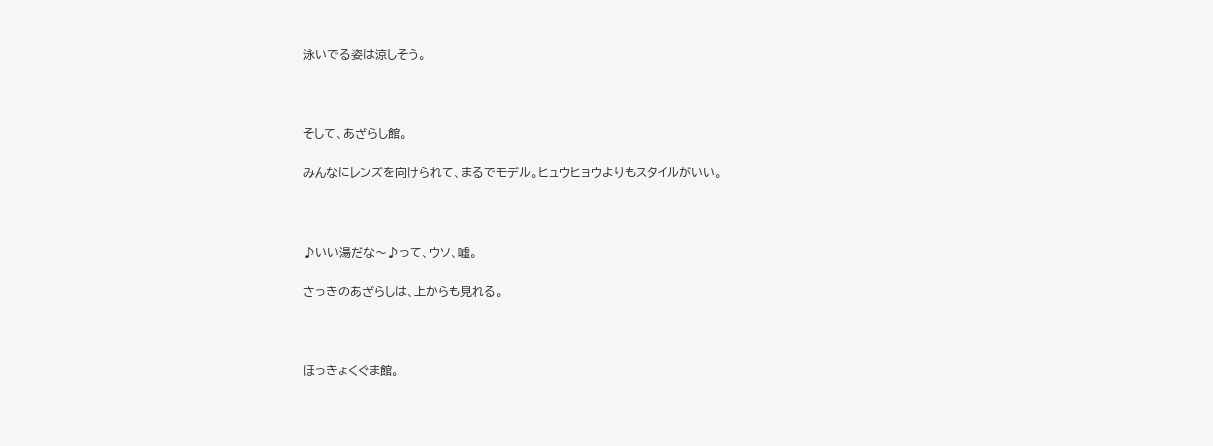泳いでる姿は涼しそう。



そして、あざらし館。

みんなにレンズを向けられて、まるでモデル。ヒュウヒョウよりもスタイルがいい。



♪いい湯だな〜♪って、ウソ、嘘。

さっきのあざらしは、上からも見れる。



ほっきょくぐま館。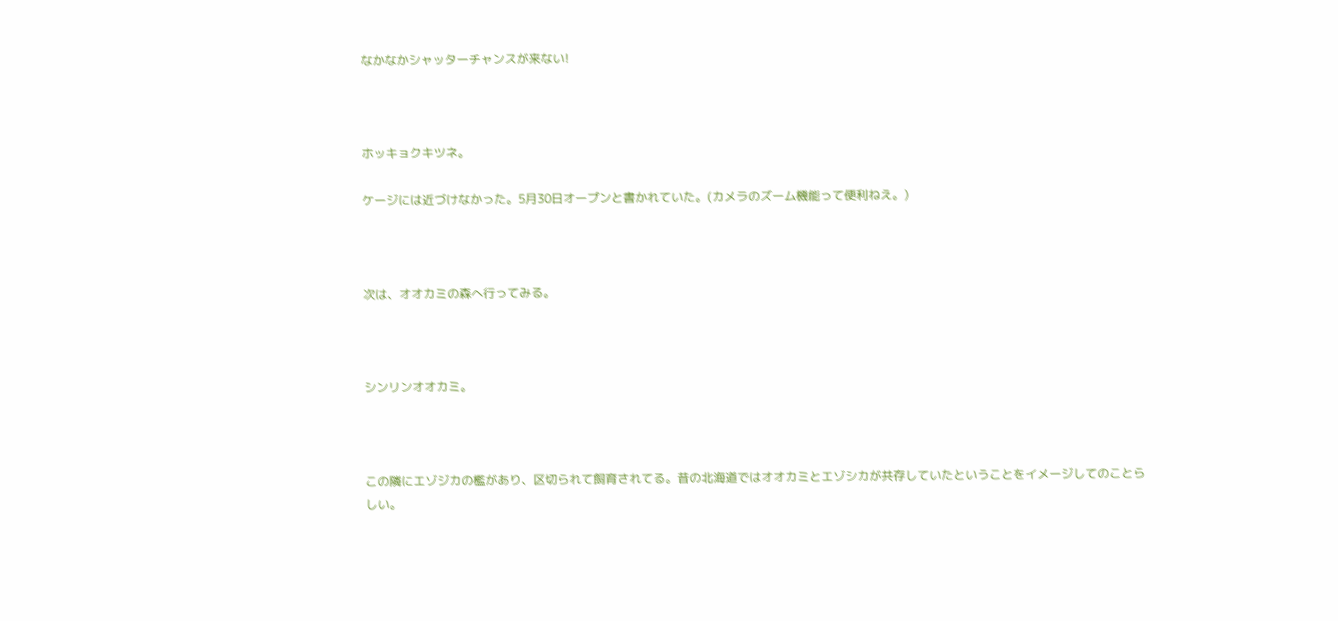なかなかシャッターチャンスが来ない!



ホッキョクキツネ。

ケージには近づけなかった。5月30日オープンと書かれていた。(カメラのズーム機能って便利ねえ。)



次は、オオカミの森へ行ってみる。



シンリンオオカミ。



この隣にエゾジカの檻があり、区切られて飼育されてる。昔の北海道ではオオカミとエゾシカが共存していたということをイメージしてのことらしい。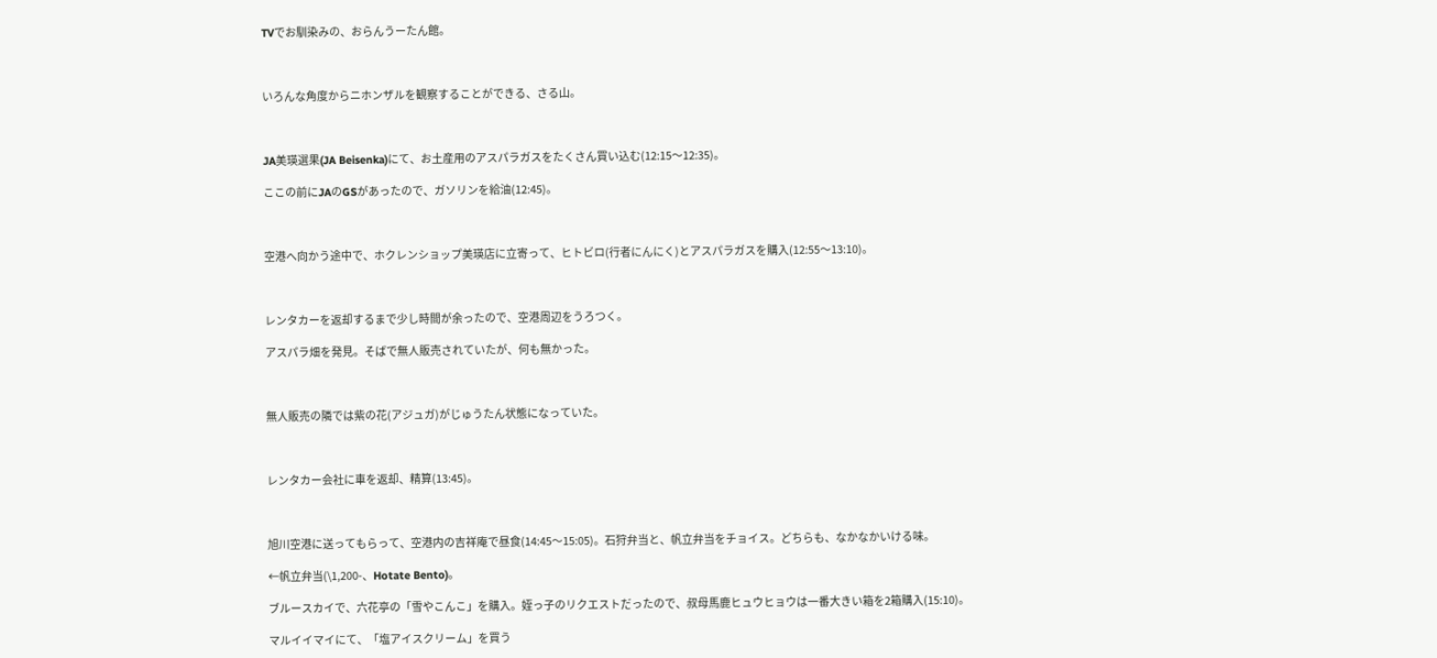TVでお馴染みの、おらんうーたん館。



いろんな角度からニホンザルを観察することができる、さる山。



JA美瑛選果(JA Beisenka)にて、お土産用のアスパラガスをたくさん買い込む(12:15〜12:35)。

ここの前にJAのGSがあったので、ガソリンを給油(12:45)。



空港へ向かう途中で、ホクレンショップ美瑛店に立寄って、ヒトビロ(行者にんにく)とアスパラガスを購入(12:55〜13:10)。



レンタカーを返却するまで少し時間が余ったので、空港周辺をうろつく。

アスパラ畑を発見。そばで無人販売されていたが、何も無かった。



無人販売の隣では紫の花(アジュガ)がじゅうたん状態になっていた。



レンタカー会社に車を返却、精算(13:45)。



旭川空港に送ってもらって、空港内の吉祥庵で昼食(14:45〜15:05)。石狩弁当と、帆立弁当をチョイス。どちらも、なかなかいける味。

←帆立弁当(\1,200-、Hotate Bento)。

ブルースカイで、六花亭の「雪やこんこ」を購入。姪っ子のリクエストだったので、叔母馬鹿ヒュウヒョウは一番大きい箱を2箱購入(15:10)。

マルイイマイにて、「塩アイスクリーム」を買う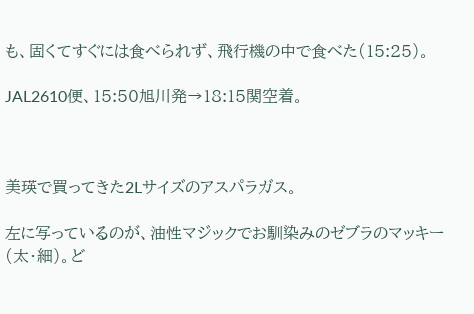も、固くてすぐには食べられず、飛行機の中で食べた(15:25)。

JAL2610便、15:50旭川発→18:15関空着。



美瑛で買ってきた2Lサイズのアスパラガス。

左に写っているのが、油性マジックでお馴染みのゼブラのマッキー(太・細)。ど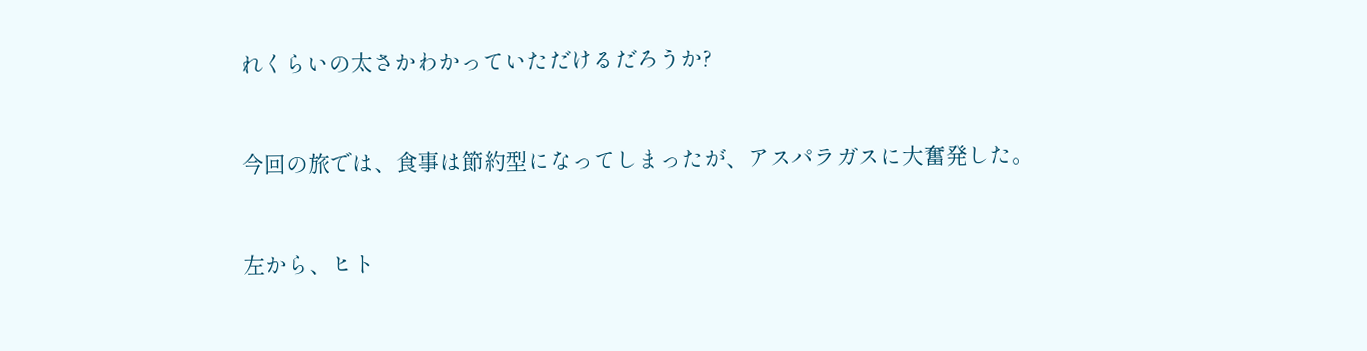れくらいの太さかわかっていただけるだろうか?



今回の旅では、食事は節約型になってしまったが、アスパラガスに大奮発した。



左から、ヒト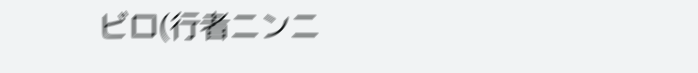ビロ(行者ニンニ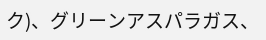ク)、グリーンアスパラガス、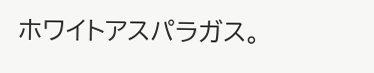ホワイトアスパラガス。